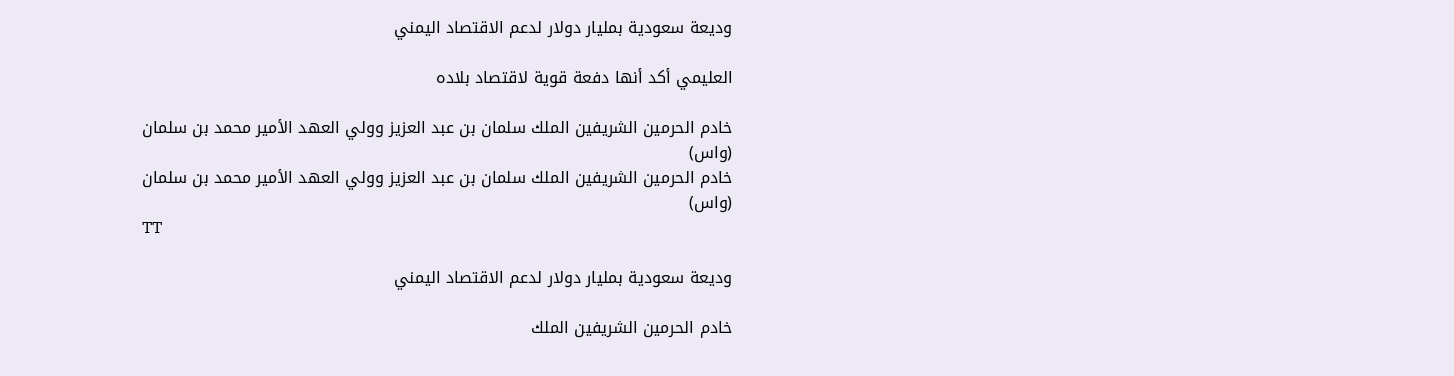وديعة سعودية بمليار دولار لدعم الاقتصاد اليمني

العليمي أكد أنها دفعة قوية لاقتصاد بلاده

خادم الحرمين الشريفين الملك سلمان بن عبد العزيز وولي العهد الأمير محمد بن سلمان (واس)
خادم الحرمين الشريفين الملك سلمان بن عبد العزيز وولي العهد الأمير محمد بن سلمان (واس)
TT

وديعة سعودية بمليار دولار لدعم الاقتصاد اليمني

خادم الحرمين الشريفين الملك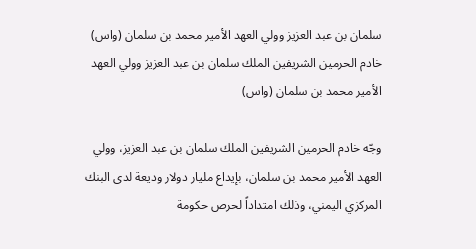سلمان بن عبد العزيز وولي العهد الأمير محمد بن سلمان (واس)
خادم الحرمين الشريفين الملك سلمان بن عبد العزيز وولي العهد الأمير محمد بن سلمان (واس)

وجّه خادم الحرمين الشريفين الملك سلمان بن عبد العزيز، وولي العهد الأمير محمد بن سلمان، بإيداع مليار دولار وديعة لدى البنك المركزي اليمني، وذلك امتداداً لحرص حكومة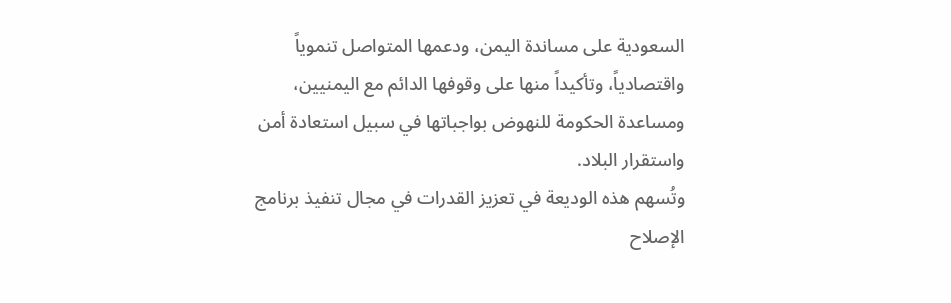السعودية على مساندة اليمن، ودعمها المتواصل تنموياً واقتصادياً، وتأكيداً منها على وقوفها الدائم مع اليمنيين، ومساعدة الحكومة للنهوض بواجباتها في سبيل استعادة أمن واستقرار البلاد.
وتُسهم هذه الوديعة في تعزيز القدرات في مجال تنفيذ برنامج الإصلاح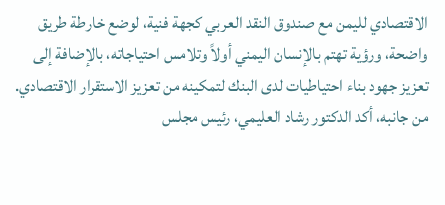الاقتصادي لليمن مع صندوق النقد العربي كجهة فنية، لوضع خارطة طريق واضحة، ورؤية تهتم بالإنسان اليمني أولاً وتلامس احتياجاته، بالإضافة إلى تعزيز جهود بناء احتياطيات لدى البنك لتمكينه من تعزيز الاستقرار الاقتصادي.
من جانبه، أكد الدكتور رشاد العليمي، رئيس مجلس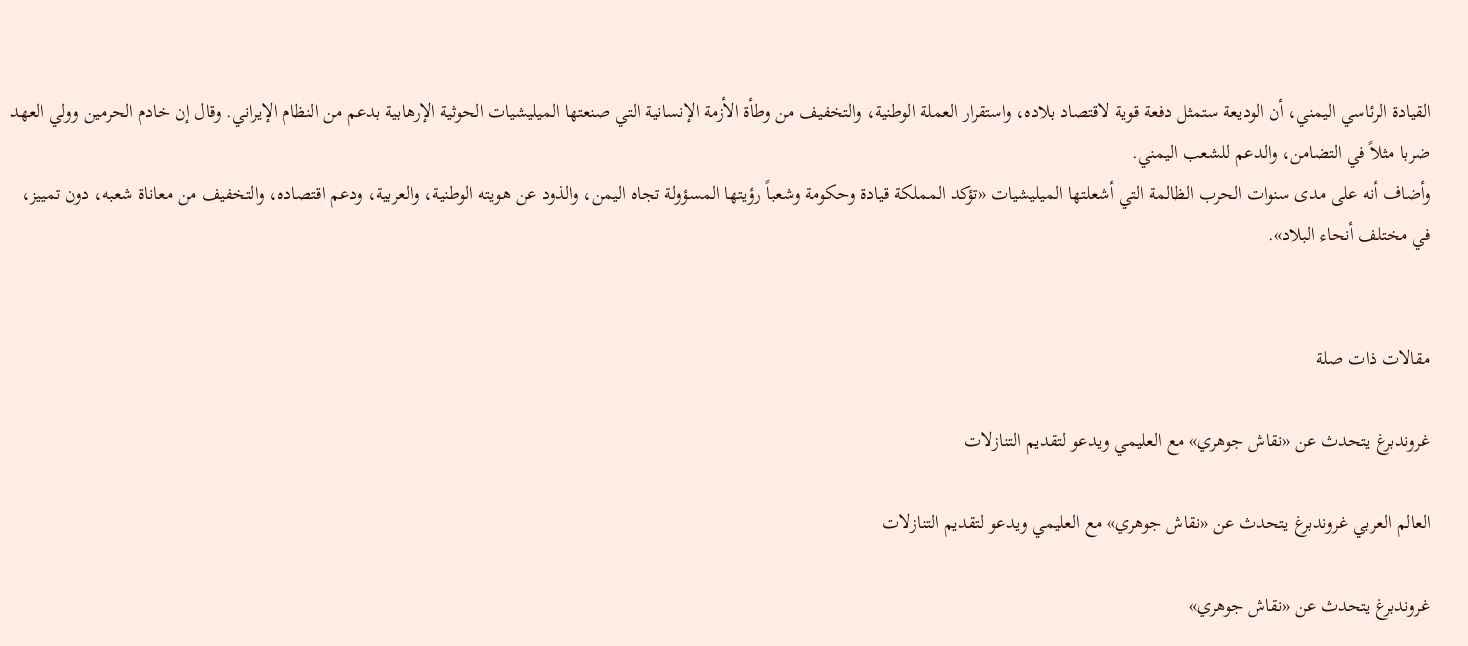القيادة الرئاسي اليمني، أن الوديعة ستمثل دفعة قوية لاقتصاد بلاده، واستقرار العملة الوطنية، والتخفيف من وطأة الأزمة الإنسانية التي صنعتها الميليشيات الحوثية الإرهابية بدعم من النظام الإيراني. وقال إن خادم الحرمين وولي العهد ضربا مثلاً في التضامن، والدعم للشعب اليمني.
وأضاف أنه على مدى سنوات الحرب الظالمة التي أشعلتها الميليشيات «تؤكد المملكة قيادة وحكومة وشعباً رؤيتها المسؤولة تجاه اليمن، والذود عن هويته الوطنية، والعربية، ودعم اقتصاده، والتخفيف من معاناة شعبه، دون تمييز، في مختلف أنحاء البلاد».


مقالات ذات صلة

غروندبرغ يتحدث عن «نقاش جوهري» مع العليمي ويدعو لتقديم التنازلات

العالم العربي غروندبرغ يتحدث عن «نقاش جوهري» مع العليمي ويدعو لتقديم التنازلات

غروندبرغ يتحدث عن «نقاش جوهري»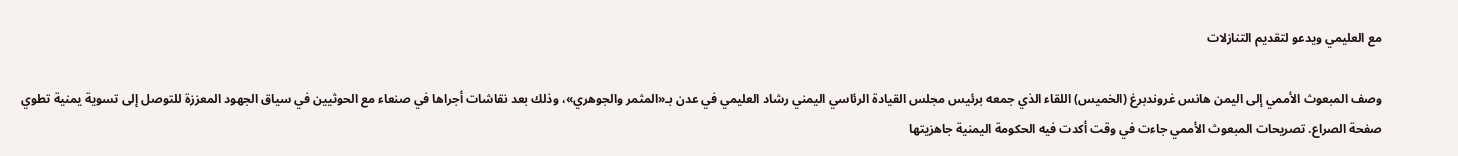مع العليمي ويدعو لتقديم التنازلات

وصف المبعوث الأممي إلى اليمن هانس غروندبرغ (الخميس) اللقاء الذي جمعه برئيس مجلس القيادة الرئاسي اليمني رشاد العليمي في عدن بـ«المثمر والجوهري»، وذلك بعد نقاشات أجراها في صنعاء مع الحوثيين في سياق الجهود المعززة للتوصل إلى تسوية يمنية تطوي صفحة الصراع. تصريحات المبعوث الأممي جاءت في وقت أكدت فيه الحكومة اليمنية جاهزيتها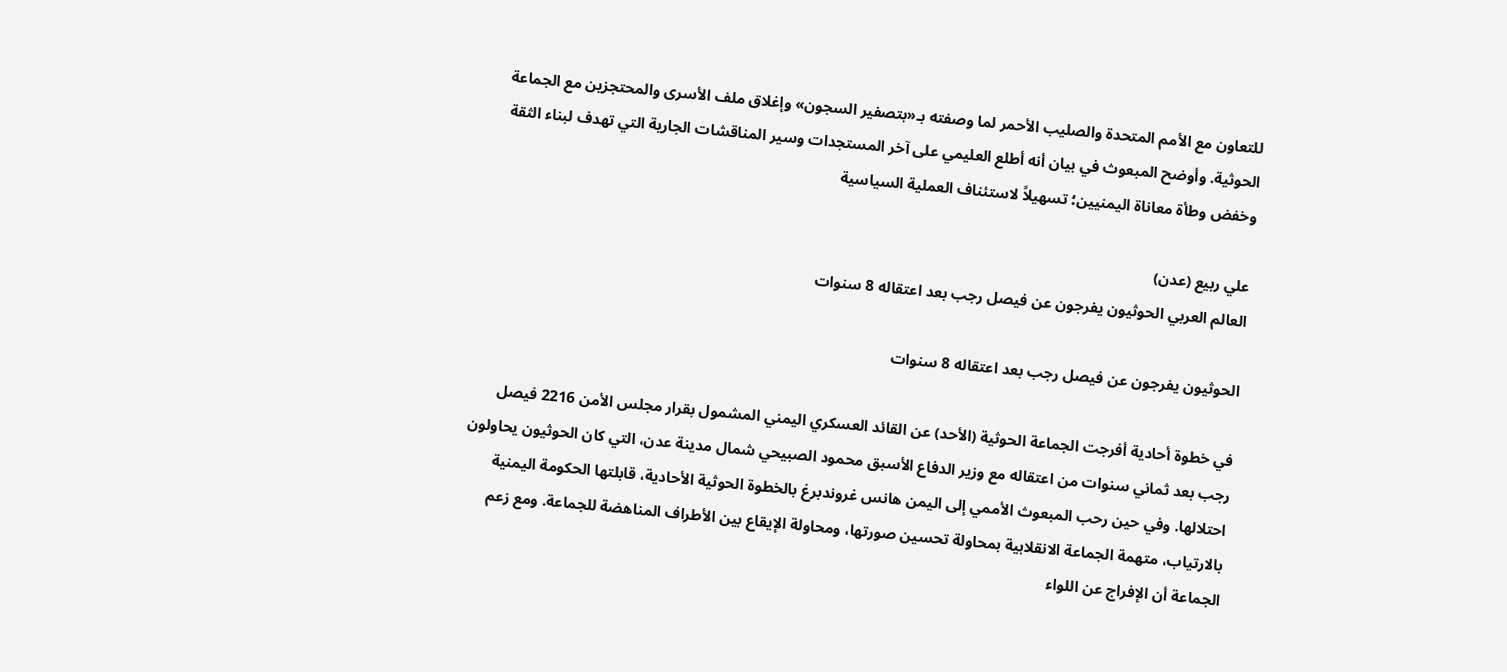للتعاون مع الأمم المتحدة والصليب الأحمر لما وصفته بـ«بتصفير السجون» وإغلاق ملف الأسرى والمحتجزين مع الجماعة الحوثية. وأوضح المبعوث في بيان أنه أطلع العليمي على آخر المستجدات وسير المناقشات الجارية التي تهدف لبناء الثقة وخفض وطأة معاناة اليمنيين؛ تسهيلاً لاستئناف العملية السياسية

علي ربيع (عدن)
العالم العربي الحوثيون يفرجون عن فيصل رجب بعد اعتقاله 8 سنوات

الحوثيون يفرجون عن فيصل رجب بعد اعتقاله 8 سنوات

في خطوة أحادية أفرجت الجماعة الحوثية (الأحد) عن القائد العسكري اليمني المشمول بقرار مجلس الأمن 2216 فيصل رجب بعد ثماني سنوات من اعتقاله مع وزير الدفاع الأسبق محمود الصبيحي شمال مدينة عدن، التي كان الحوثيون يحاولون احتلالها. وفي حين رحب المبعوث الأممي إلى اليمن هانس غروندبرغ بالخطوة الحوثية الأحادية، قابلتها الحكومة اليمنية بالارتياب، متهمة الجماعة الانقلابية بمحاولة تحسين صورتها، ومحاولة الإيقاع بين الأطراف المناهضة للجماعة. ومع زعم الجماعة أن الإفراج عن اللواء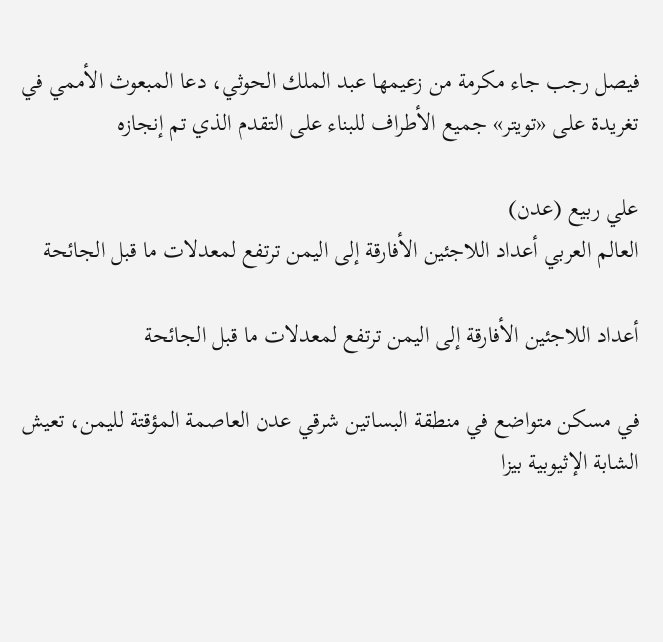فيصل رجب جاء مكرمة من زعيمها عبد الملك الحوثي، دعا المبعوث الأممي في تغريدة على «تويتر» جميع الأطراف للبناء على التقدم الذي تم إنجازه

علي ربيع (عدن)
العالم العربي أعداد اللاجئين الأفارقة إلى اليمن ترتفع لمعدلات ما قبل الجائحة

أعداد اللاجئين الأفارقة إلى اليمن ترتفع لمعدلات ما قبل الجائحة

في مسكن متواضع في منطقة البساتين شرقي عدن العاصمة المؤقتة لليمن، تعيش الشابة الإثيوبية بيزا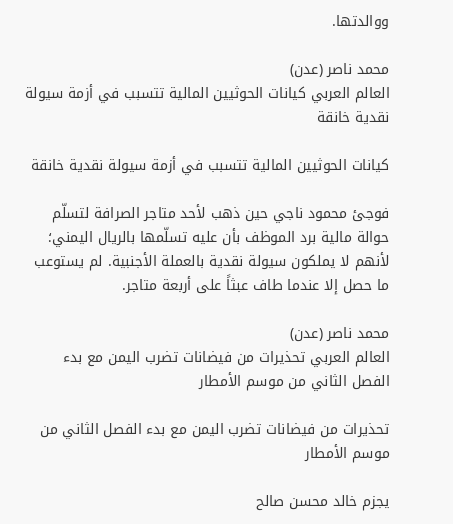ووالدتها.

محمد ناصر (عدن)
العالم العربي كيانات الحوثيين المالية تتسبب في أزمة سيولة نقدية خانقة

كيانات الحوثيين المالية تتسبب في أزمة سيولة نقدية خانقة

فوجئ محمود ناجي حين ذهب لأحد متاجر الصرافة لتسلّم حوالة مالية برد الموظف بأن عليه تسلّمها بالريال اليمني؛ لأنهم لا يملكون سيولة نقدية بالعملة الأجنبية. لم يستوعب ما حصل إلا عندما طاف عبثاً على أربعة متاجر.

محمد ناصر (عدن)
العالم العربي تحذيرات من فيضانات تضرب اليمن مع بدء الفصل الثاني من موسم الأمطار

تحذيرات من فيضانات تضرب اليمن مع بدء الفصل الثاني من موسم الأمطار

يجزم خالد محسن صالح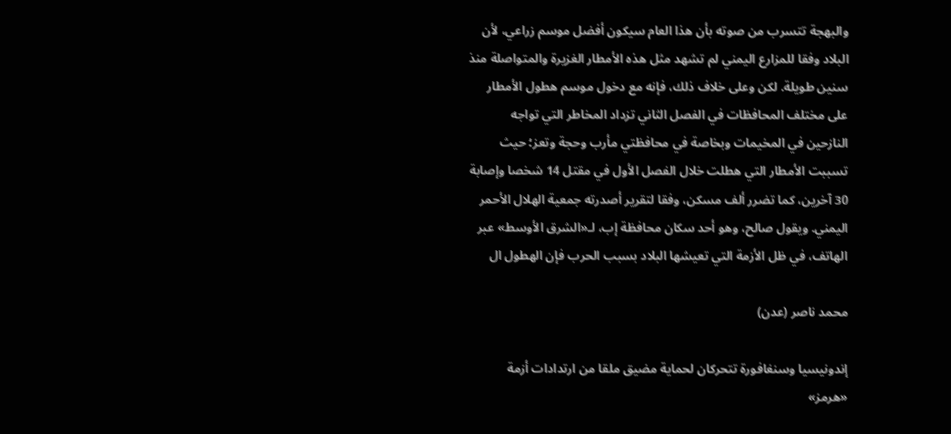والبهجة تتسرب من صوته بأن هذا العام سيكون أفضل موسم زراعي، لأن البلاد وفقا للمزارع اليمني لم تشهد مثل هذه الأمطار الغزيرة والمتواصلة منذ سنين طويلة. لكن وعلى خلاف ذلك، فإنه مع دخول موسم هطول الأمطار على مختلف المحافظات في الفصل الثاني تزداد المخاطر التي تواجه النازحين في المخيمات وبخاصة في محافظتي مأرب وحجة وتعز؛ حيث تسببت الأمطار التي هطلت خلال الفصل الأول في مقتل 14 شخصا وإصابة 30 آخرين، كما تضرر ألف مسكن، وفقا لتقرير أصدرته جمعية الهلال الأحمر اليمني. ويقول صالح، وهو أحد سكان محافظة إب، لـ«الشرق الأوسط» عبر الهاتف، في ظل الأزمة التي تعيشها البلاد بسبب الحرب فإن الهطول ال

محمد ناصر (عدن)

إندونيسيا وسنغافورة تتحركان لحماية مضيق ملقا من ارتدادات أزمة «هرمز»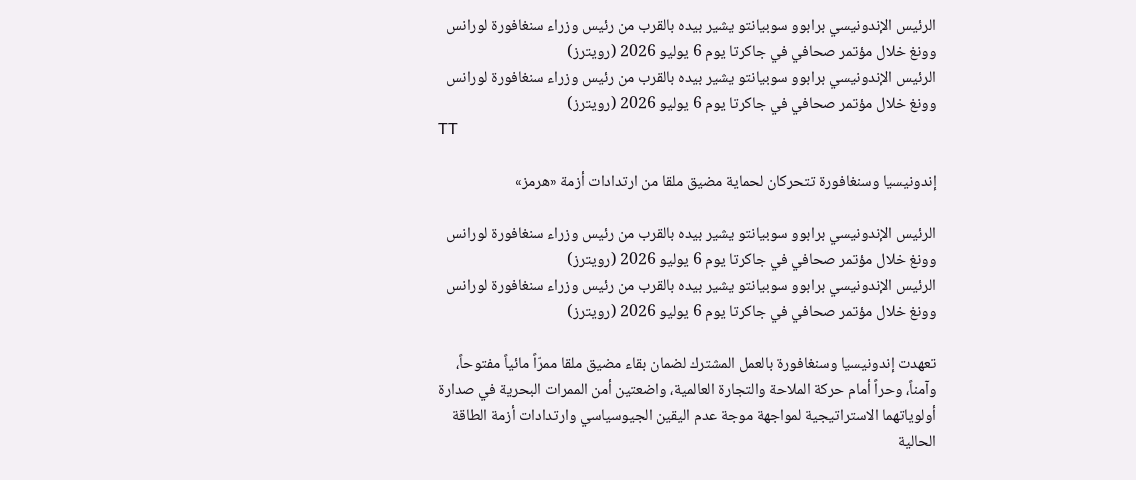الرئيس الإندونيسي برابوو سوبيانتو يشير بيده بالقرب من رئيس وزراء سنغافورة لورانس وونغ خلال مؤتمر صحافي في جاكرتا يوم 6 يوليو 2026 (رويترز)
الرئيس الإندونيسي برابوو سوبيانتو يشير بيده بالقرب من رئيس وزراء سنغافورة لورانس وونغ خلال مؤتمر صحافي في جاكرتا يوم 6 يوليو 2026 (رويترز)
TT

إندونيسيا وسنغافورة تتحركان لحماية مضيق ملقا من ارتدادات أزمة «هرمز»

الرئيس الإندونيسي برابوو سوبيانتو يشير بيده بالقرب من رئيس وزراء سنغافورة لورانس وونغ خلال مؤتمر صحافي في جاكرتا يوم 6 يوليو 2026 (رويترز)
الرئيس الإندونيسي برابوو سوبيانتو يشير بيده بالقرب من رئيس وزراء سنغافورة لورانس وونغ خلال مؤتمر صحافي في جاكرتا يوم 6 يوليو 2026 (رويترز)

تعهدت إندونيسيا وسنغافورة بالعمل المشترك لضمان بقاء مضيق ملقا ممرّاً مائياً مفتوحاً، وآمناً، وحراً أمام حركة الملاحة والتجارة العالمية، واضعتين أمن الممرات البحرية في صدارة أولوياتهما الاستراتيجية لمواجهة موجة عدم اليقين الجيوسياسي وارتدادات أزمة الطاقة الحالية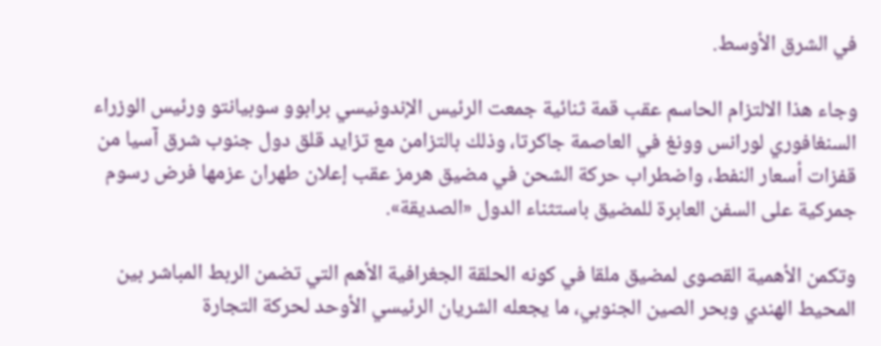في الشرق الأوسط.

وجاء هذا الالتزام الحاسم عقب قمة ثنائية جمعت الرئيس الإندونيسي برابوو سوبيانتو ورئيس الوزراء السنغافوري لورانس وونغ في العاصمة جاكرتا، وذلك بالتزامن مع تزايد قلق دول جنوب شرق آسيا من قفزات أسعار النفط، واضطراب حركة الشحن في مضيق هرمز عقب إعلان طهران عزمها فرض رسوم جمركية على السفن العابرة للمضيق باستثناء الدول «الصديقة».

وتكمن الأهمية القصوى لمضيق ملقا في كونه الحلقة الجغرافية الأهم التي تضمن الربط المباشر بين المحيط الهندي وبحر الصين الجنوبي، ما يجعله الشريان الرئيسي الأوحد لحركة التجارة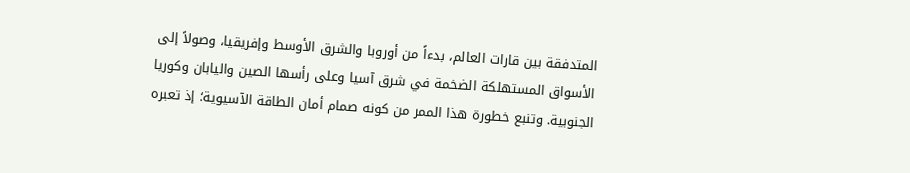المتدفقة بين قارات العالم، بدءاً من أوروبا والشرق الأوسط وإفريقيا، وصولاً إلى الأسواق المستهلكة الضخمة في شرق آسيا وعلى رأسها الصين واليابان وكوريا الجنوبية. وتنبع خطورة هذا الممر من كونه صمام أمان الطاقة الآسيوية؛ إذ تعبره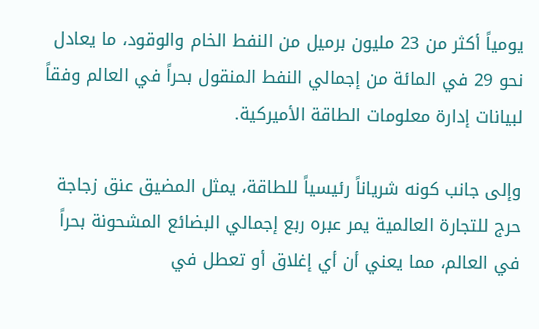يومياً أكثر من 23 مليون برميل من النفط الخام والوقود، ما يعادل نحو 29 في المائة من إجمالي النفط المنقول بحراً في العالم وفقاً لبيانات إدارة معلومات الطاقة الأميركية.

وإلى جانب كونه شرياناً رئيسياً للطاقة، يمثل المضيق عنق زجاجة حرج للتجارة العالمية يمر عبره ربع إجمالي البضائع المشحونة بحراً في العالم، مما يعني أن أي إغلاق أو تعطل في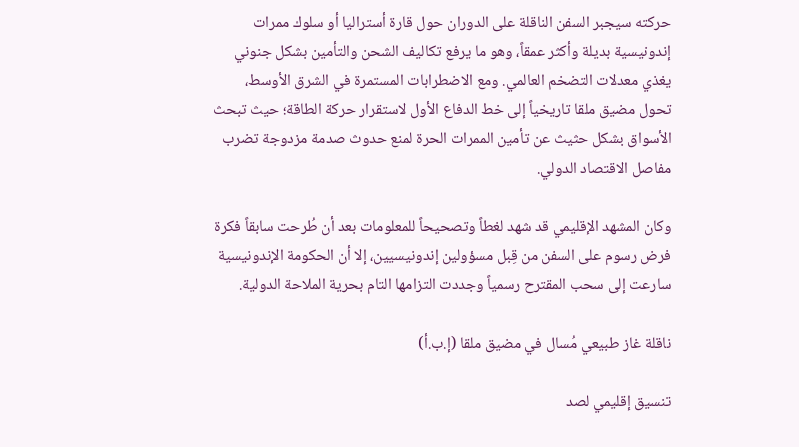حركته سيجبر السفن الناقلة على الدوران حول قارة أستراليا أو سلوك ممرات إندونيسية بديلة وأكثر عمقاً، وهو ما يرفع تكاليف الشحن والتأمين بشكل جنوني يغذي معدلات التضخم العالمي. ومع الاضطرابات المستمرة في الشرق الأوسط، تحول مضيق ملقا تاريخياً إلى خط الدفاع الأول لاستقرار حركة الطاقة؛ حيث تبحث الأسواق بشكل حثيث عن تأمين الممرات الحرة لمنع حدوث صدمة مزدوجة تضرب مفاصل الاقتصاد الدولي.

وكان المشهد الإقليمي قد شهد لغطاً وتصحيحاً للمعلومات بعد أن طُرحت سابقاً فكرة فرض رسوم على السفن من قِبل مسؤولين إندونيسيين، إلا أن الحكومة الإندونيسية سارعت إلى سحب المقترح رسمياً وجددت التزامها التام بحرية الملاحة الدولية.

ناقلة غاز طبيعي مُسال في مضيق ملقا (إ.ب.أ)

تنسيق إقليمي لصد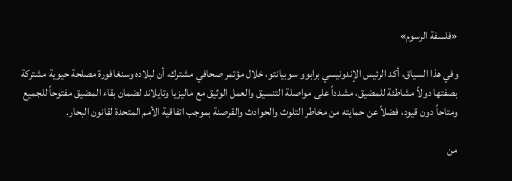«فلسفة الرسوم»

وفي هذا السياق، أكد الرئيس الإندونيسي برابوو سوبيانتو، خلال مؤتمر صحافي مشترك، أن لبلاده وسنغافورة مصلحة حيوية مشتركة بصفتها دولاً مشاطئة للمضيق، مشدداً على مواصلة التنسيق والعمل الوثيق مع ماليزيا وتايلاند لضمان بقاء المضيق مفتوحاً للجميع ومتاحاً دون قيود، فضلاً عن حمايته من مخاطر التلوث والحوادث والقرصنة بموجب اتفاقية الأمم المتحدة لقانون البحار.

من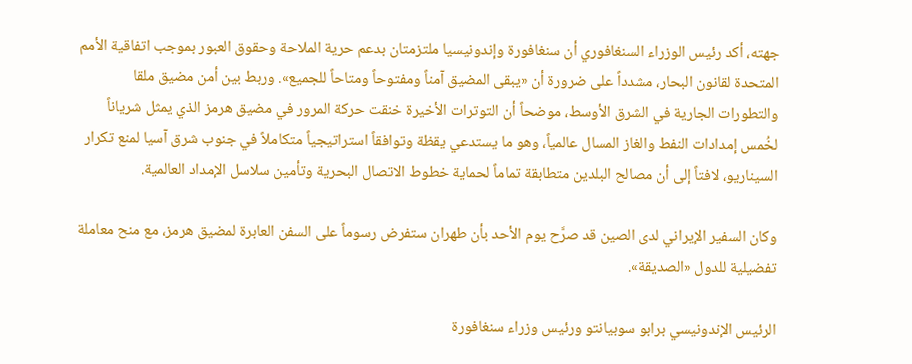جهته، أكد رئيس الوزراء السنغافوري أن سنغافورة وإندونيسيا ملتزمتان بدعم حرية الملاحة وحقوق العبور بموجب اتفاقية الأمم المتحدة لقانون البحار، مشدداً على ضرورة أن «يبقى المضيق آمناً ومفتوحاً ومتاحاً للجميع». وربط بين أمن مضيق ملقا والتطورات الجارية في الشرق الأوسط، موضحاً أن التوترات الأخيرة خنقت حركة المرور في مضيق هرمز الذي يمثل شرياناً لخُمس إمدادات النفط والغاز المسال عالمياً، وهو ما يستدعي يقظة وتوافقاً استراتيجياً متكاملاً في جنوب شرق آسيا لمنع تكرار السيناريو، لافتاً إلى أن مصالح البلدين متطابقة تماماً لحماية خطوط الاتصال البحرية وتأمين سلاسل الإمداد العالمية.

وكان السفير الإيراني لدى الصين قد صرَّح يوم الأحد بأن طهران ستفرض رسوماً على السفن العابرة لمضيق هرمز، مع منح معاملة تفضيلية للدول «الصديقة».

الرئيس الإندونيسي برابو سوبيانتو ورئيس وزراء سنغافورة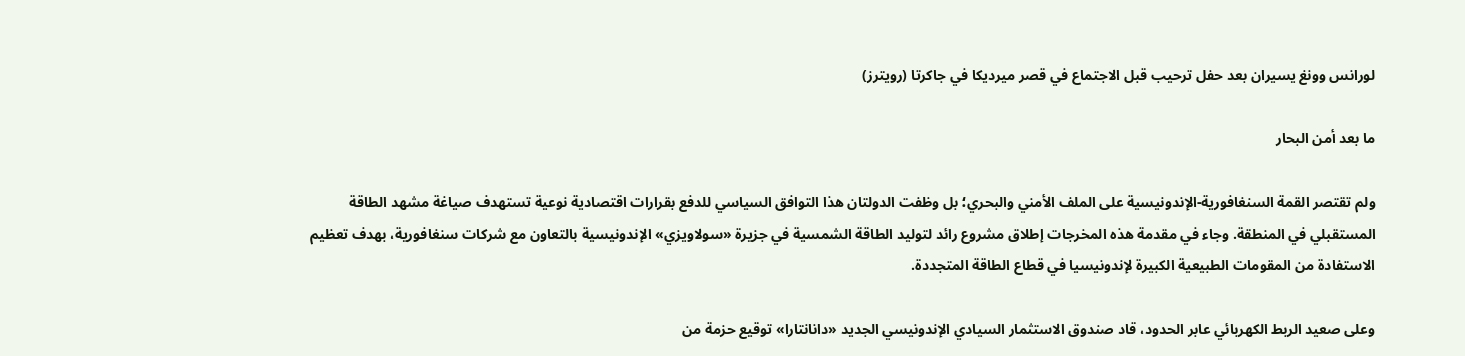لورانس وونغ يسيران بعد حفل ترحيب قبل الاجتماع في قصر ميرديكا في جاكرتا (رويترز)

ما بعد أمن البحار

ولم تقتصر القمة السنغافورية-الإندونيسية على الملف الأمني والبحري؛ بل وظفت الدولتان هذا التوافق السياسي للدفع بقرارات اقتصادية نوعية تستهدف صياغة مشهد الطاقة المستقبلي في المنطقة. وجاء في مقدمة هذه المخرجات إطلاق مشروع رائد لتوليد الطاقة الشمسية في جزيرة «سولاويزي» الإندونيسية بالتعاون مع شركات سنغافورية، بهدف تعظيم الاستفادة من المقومات الطبيعية الكبيرة لإندونيسيا في قطاع الطاقة المتجددة.

وعلى صعيد الربط الكهربائي عابر الحدود، قاد صندوق الاستثمار السيادي الإندونيسي الجديد «دانانتارا» توقيع حزمة من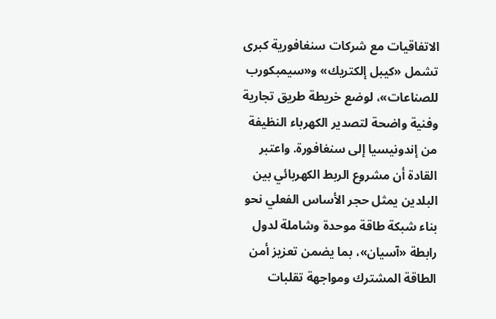الاتفاقيات مع شركات سنغافورية كبرى تشمل «كيبل إلكتريك» و«سيمبكورب للصناعات»، لوضع خريطة طريق تجارية وفنية واضحة لتصدير الكهرباء النظيفة من إندونيسيا إلى سنغافورة. واعتبر القادة أن مشروع الربط الكهربائي بين البلدين يمثل حجر الأساس الفعلي نحو بناء شبكة طاقة موحدة وشاملة لدول رابطة «آسيان»، بما يضمن تعزيز أمن الطاقة المشترك ومواجهة تقلبات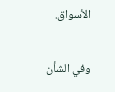الأسواق.

وفي الشأن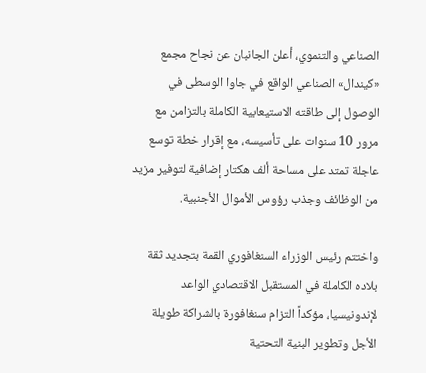الصناعي والتنموي، أعلن الجانبان عن نجاح مجمع «كيندال» الصناعي الواقع في جاوا الوسطى في الوصول إلى طاقته الاستيعابية الكاملة بالتزامن مع مرور 10 سنوات على تأسيسه، مع إقرار خطة توسع عاجلة تمتد على مساحة ألف هكتار إضافية لتوفير مزيد من الوظائف وجذب رؤوس الأموال الأجنبية.

واختتم رئيس الوزراء السنغافوري القمة بتجديد ثقة بلاده الكاملة في المستقبل الاقتصادي الواعد لإندونيسيا، مؤكداً التزام سنغافورة بالشراكة طويلة الأجل وتطوير البنية التحتية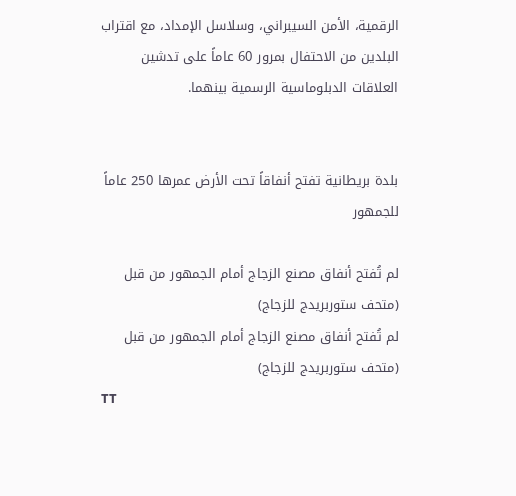الرقمية، الأمن السيبراني، وسلاسل الإمداد، مع اقتراب البلدين من الاحتفال بمرور 60 عاماً على تدشين العلاقات الدبلوماسية الرسمية بينهما.


بلدة بريطانية تفتح أنفاقاً تحت الأرض عمرها 250 عاماً للجمهور

لم تُفتح أنفاق مصنع الزجاج أمام الجمهور من قبل (متحف ستوربريدج للزجاج)
لم تُفتح أنفاق مصنع الزجاج أمام الجمهور من قبل (متحف ستوربريدج للزجاج)
TT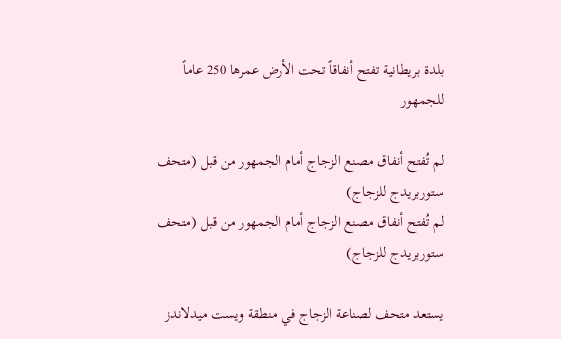بلدة بريطانية تفتح أنفاقاً تحت الأرض عمرها 250 عاماً للجمهور

لم تُفتح أنفاق مصنع الزجاج أمام الجمهور من قبل (متحف ستوربريدج للزجاج)
لم تُفتح أنفاق مصنع الزجاج أمام الجمهور من قبل (متحف ستوربريدج للزجاج)

يستعد متحف لصناعة الزجاج في منطقة ويست ميدلاندز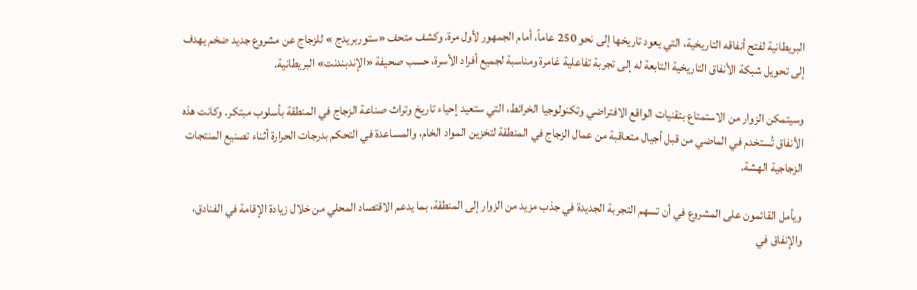البريطانية لفتح أنفاقه التاريخية، التي يعود تاريخها إلى نحو 250 عاماً، أمام الجمهور لأول مرة. وكشف متحف «ستوربريدج » للزجاج عن مشروع جديد ضخم يهدف إلى تحويل شبكة الأنفاق التاريخية التابعة له إلى تجربة تفاعلية غامرة ومناسبة لجميع أفراد الأسرة، حسب صحيفة «الإندبندنت» البريطانية.

وسيتمكن الزوار من الاستمتاع بتقنيات الواقع الافتراضي وتكنولوجيا الخرائط، التي ستعيد إحياء تاريخ وتراث صناعة الزجاج في المنطقة بأسلوب مبتكر. وكانت هذه الأنفاق تُستخدم في الماضي من قبل أجيال متعاقبة من عمال الزجاج في المنطقة لتخزين المواد الخام، والمساعدة في التحكم بدرجات الحرارة أثناء تصنيع المنتجات الزجاجية الهشة.

ويأمل القائمون على المشروع في أن تسهم التجربة الجديدة في جذب مزيد من الزوار إلى المنطقة، بما يدعم الاقتصاد المحلي من خلال زيادة الإقامة في الفنادق، والإنفاق في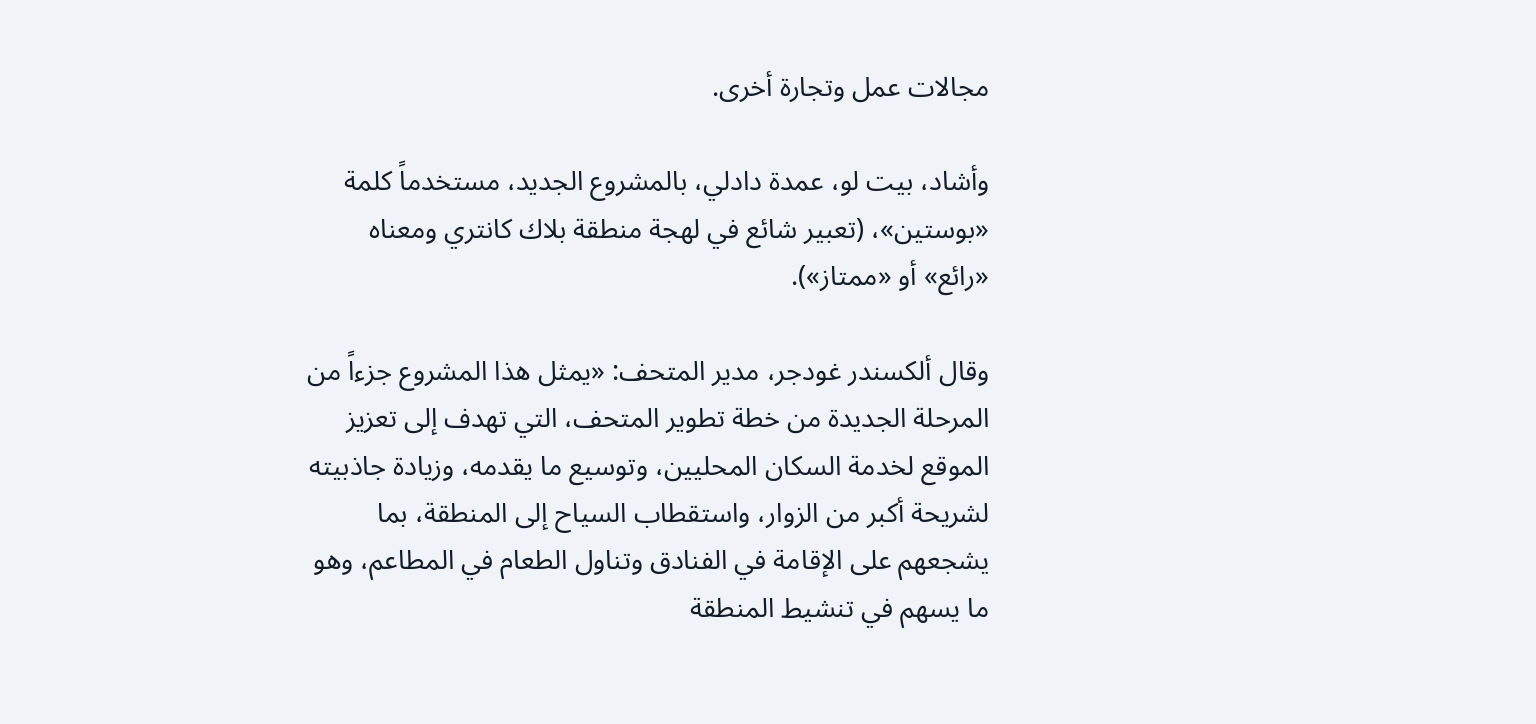مجالات عمل وتجارة أخرى.

وأشاد، بيت لو، عمدة دادلي، بالمشروع الجديد، مستخدماً كلمة «بوستين»، (تعبير شائع في لهجة منطقة بلاك كانتري ومعناه «رائع» أو «ممتاز»).

وقال ألكسندر غودجر، مدير المتحف: «يمثل هذا المشروع جزءاً من المرحلة الجديدة من خطة تطوير المتحف، التي تهدف إلى تعزيز الموقع لخدمة السكان المحليين، وتوسيع ما يقدمه، وزيادة جاذبيته لشريحة أكبر من الزوار، واستقطاب السياح إلى المنطقة، بما يشجعهم على الإقامة في الفنادق وتناول الطعام في المطاعم، وهو ما يسهم في تنشيط المنطقة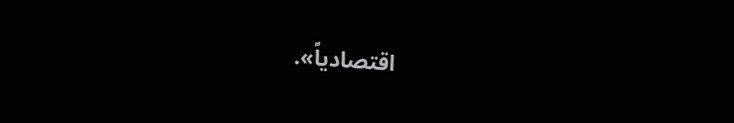اقتصادياً».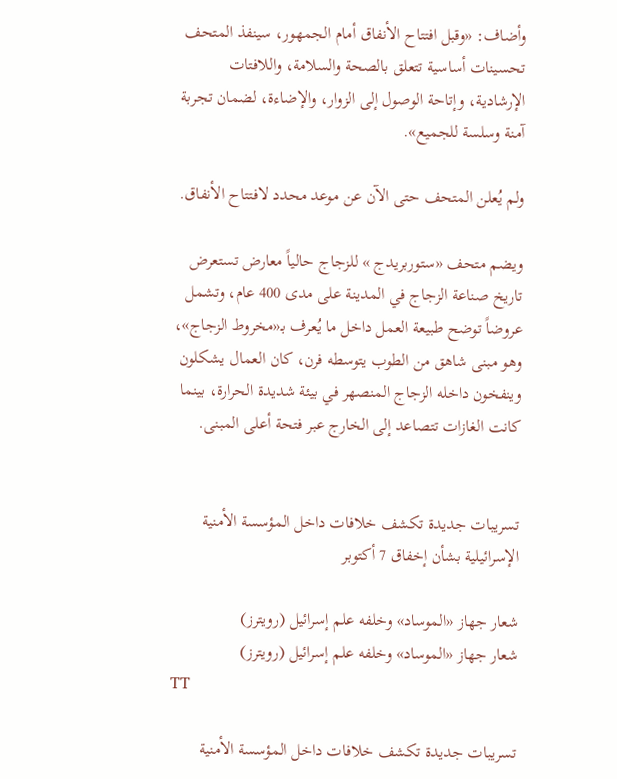وأضاف: «وقبل افتتاح الأنفاق أمام الجمهور، سينفذ المتحف تحسينات أساسية تتعلق بالصحة والسلامة، واللافتات الإرشادية، وإتاحة الوصول إلى الزوار، والإضاءة، لضمان تجربة آمنة وسلسة للجميع».

ولم يُعلن المتحف حتى الآن عن موعد محدد لافتتاح الأنفاق.

ويضم متحف «ستوربريدج » للزجاج حالياً معارض تستعرض تاريخ صناعة الزجاج في المدينة على مدى 400 عام، وتشمل عروضاً توضح طبيعة العمل داخل ما يُعرف بـ«مخروط الزجاج»، وهو مبنى شاهق من الطوب يتوسطه فرن، كان العمال يشكلون وينفخون داخله الزجاج المنصهر في بيئة شديدة الحرارة، بينما كانت الغازات تتصاعد إلى الخارج عبر فتحة أعلى المبنى.


تسريبات جديدة تكشف خلافات داخل المؤسسة الأمنية الإسرائيلية بشأن إخفاق 7 أكتوبر

شعار جهاز «الموساد» وخلفه علم إسرائيل (رويترز)
شعار جهاز «الموساد» وخلفه علم إسرائيل (رويترز)
TT

تسريبات جديدة تكشف خلافات داخل المؤسسة الأمنية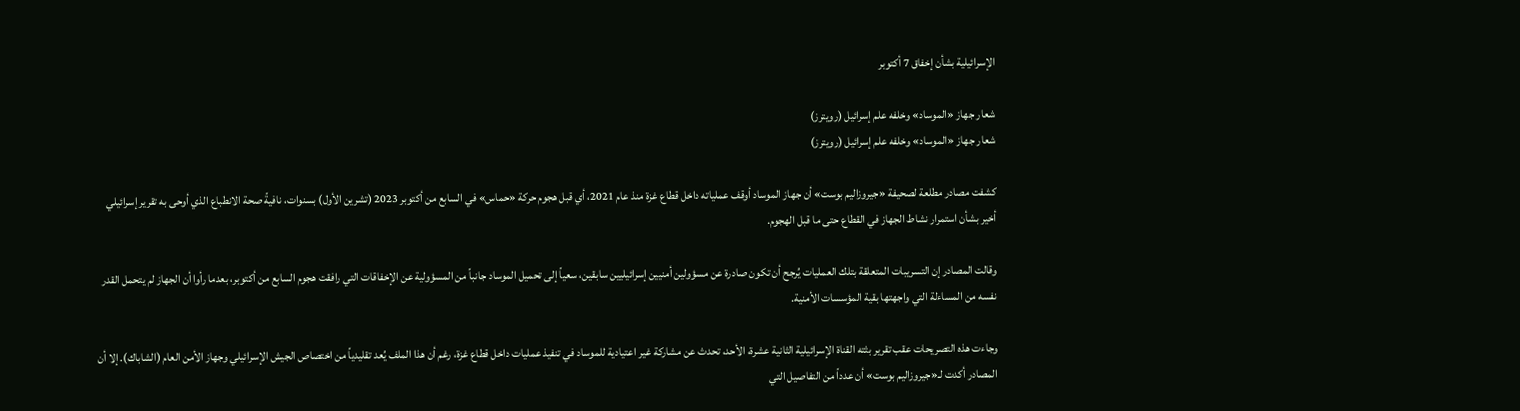الإسرائيلية بشأن إخفاق 7 أكتوبر

شعار جهاز «الموساد» وخلفه علم إسرائيل (رويترز)
شعار جهاز «الموساد» وخلفه علم إسرائيل (رويترز)

كشفت مصادر مطلعة لصحيفة «جيروزاليم بوست» أن جهاز الموساد أوقف عملياته داخل قطاع غزة منذ عام 2021، أي قبل هجوم حركة «حماس» في السابع من أكتوبر 2023 (تشرين الأول) بسنوات، نافيةً صحة الانطباع الذي أوحى به تقرير إسرائيلي أخير بشأن استمرار نشاط الجهاز في القطاع حتى ما قبل الهجوم.

وقالت المصادر إن التسريبات المتعلقة بتلك العمليات يُرجح أن تكون صادرة عن مسؤولين أمنيين إسرائيليين سابقين، سعياً إلى تحميل الموساد جانباً من المسؤولية عن الإخفاقات التي رافقت هجوم السابع من أكتوبر، بعدما رأوا أن الجهاز لم يتحمل القدر نفسه من المساءلة التي واجهتها بقية المؤسسات الأمنية.

وجاءت هذه التصريحات عقب تقرير بثته القناة الإسرائيلية الثانية عشرة، الأحد، تحدث عن مشاركة غير اعتيادية للموساد في تنفيذ عمليات داخل قطاع غزة، رغم أن هذا الملف يُعد تقليدياً من اختصاص الجيش الإسرائيلي وجهاز الأمن العام (الشاباك). إلا أن المصادر أكدت لـ«جيروزاليم بوست» أن عدداً من التفاصيل التي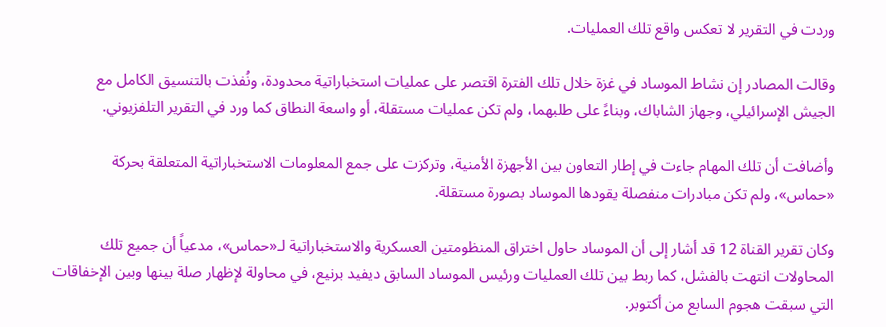وردت في التقرير لا تعكس واقع تلك العمليات.

وقالت المصادر إن نشاط الموساد في غزة خلال تلك الفترة اقتصر على عمليات استخباراتية محدودة، ونُفذت بالتنسيق الكامل مع الجيش الإسرائيلي، وجهاز الشاباك، وبناءً على طلبهما، ولم تكن عمليات مستقلة، أو واسعة النطاق كما ورد في التقرير التلفزيوني.

وأضافت أن تلك المهام جاءت في إطار التعاون بين الأجهزة الأمنية، وتركزت على جمع المعلومات الاستخباراتية المتعلقة بحركة «حماس»، ولم تكن مبادرات منفصلة يقودها الموساد بصورة مستقلة.

وكان تقرير القناة 12 قد أشار إلى أن الموساد حاول اختراق المنظومتين العسكرية والاستخباراتية لـ«حماس»، مدعياً أن جميع تلك المحاولات انتهت بالفشل، كما ربط بين تلك العمليات ورئيس الموساد السابق ديفيد برنيع، في محاولة لإظهار صلة بينها وبين الإخفاقات التي سبقت هجوم السابع من أكتوبر.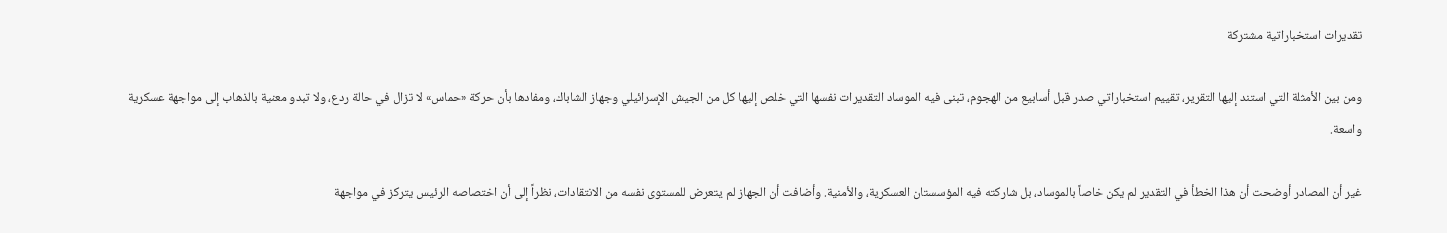تقديرات استخباراتية مشتركة

ومن بين الأمثلة التي استند إليها التقرير، تقييم استخباراتي صدر قبل أسابيع من الهجوم، تبنى فيه الموساد التقديرات نفسها التي خلص إليها كل من الجيش الإسرائيلي وجهاز الشاباك، ومفادها بأن حركة «حماس» لا تزال في حالة ردع، ولا تبدو معنية بالذهاب إلى مواجهة عسكرية واسعة.

غير أن المصادر أوضحت أن هذا الخطأ في التقدير لم يكن خاصاً بالموساد، بل شاركته فيه المؤسستان العسكرية، والأمنية. وأضافت أن الجهاز لم يتعرض للمستوى نفسه من الانتقادات، نظراً إلى أن اختصاصه الرئيس يتركز في مواجهة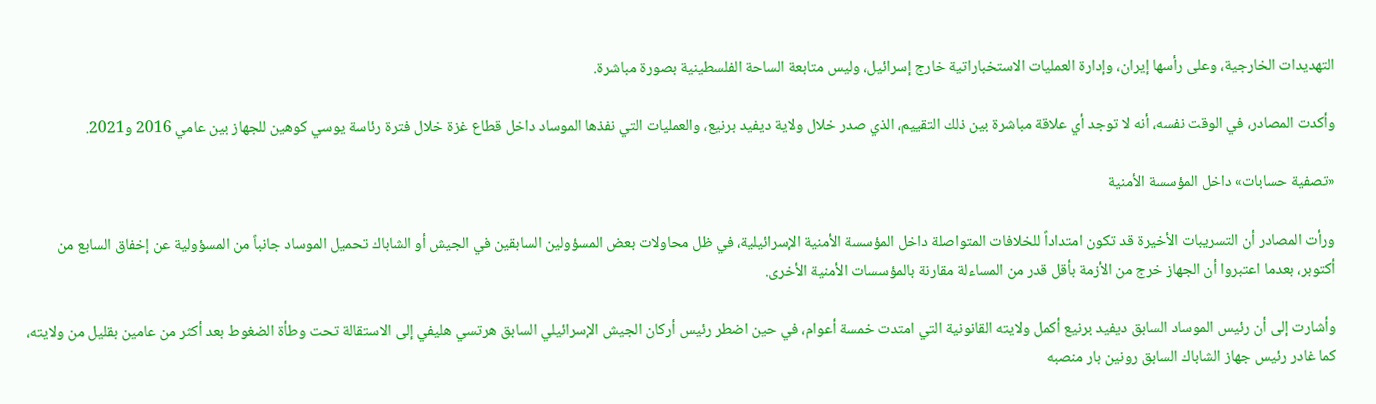التهديدات الخارجية، وعلى رأسها إيران، وإدارة العمليات الاستخباراتية خارج إسرائيل، وليس متابعة الساحة الفلسطينية بصورة مباشرة.

وأكدت المصادر، في الوقت نفسه، أنه لا توجد أي علاقة مباشرة بين ذلك التقييم، الذي صدر خلال ولاية ديفيد برنيع، والعمليات التي نفذها الموساد داخل قطاع غزة خلال فترة رئاسة يوسي كوهين للجهاز بين عامي 2016 و2021.

«تصفية حسابات» داخل المؤسسة الأمنية

ورأت المصادر أن التسريبات الأخيرة قد تكون امتداداً للخلافات المتواصلة داخل المؤسسة الأمنية الإسرائيلية، في ظل محاولات بعض المسؤولين السابقين في الجيش أو الشاباك تحميل الموساد جانباً من المسؤولية عن إخفاق السابع من أكتوبر، بعدما اعتبروا أن الجهاز خرج من الأزمة بأقل قدر من المساءلة مقارنة بالمؤسسات الأمنية الأخرى.

وأشارت إلى أن رئيس الموساد السابق ديفيد برنيع أكمل ولايته القانونية التي امتدت خمسة أعوام، في حين اضطر رئيس أركان الجيش الإسرائيلي السابق هرتسي هليفي إلى الاستقالة تحت وطأة الضغوط بعد أكثر من عامين بقليل من ولايته، كما غادر رئيس جهاز الشاباك السابق رونين بار منصبه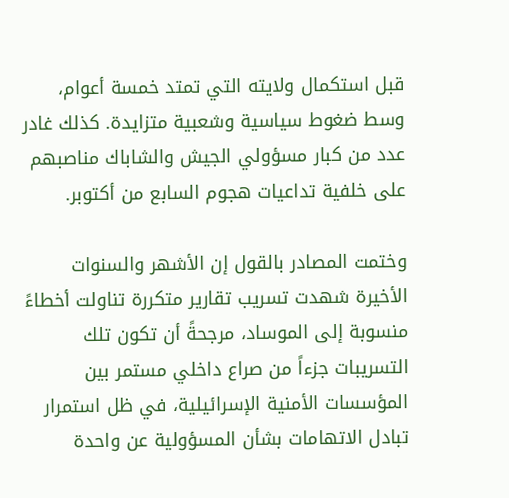قبل استكمال ولايته التي تمتد خمسة أعوام، وسط ضغوط سياسية وشعبية متزايدة. كذلك غادر عدد من كبار مسؤولي الجيش والشاباك مناصبهم على خلفية تداعيات هجوم السابع من أكتوبر.

وختمت المصادر بالقول إن الأشهر والسنوات الأخيرة شهدت تسريب تقارير متكررة تناولت أخطاءً منسوبة إلى الموساد، مرجحةً أن تكون تلك التسريبات جزءاً من صراع داخلي مستمر بين المؤسسات الأمنية الإسرائيلية، في ظل استمرار تبادل الاتهامات بشأن المسؤولية عن واحدة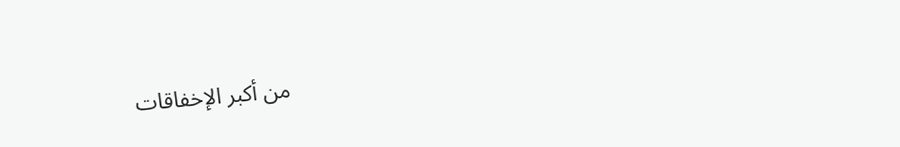من أكبر الإخفاقات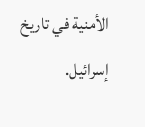الأمنية في تاريخ إسرائيل.